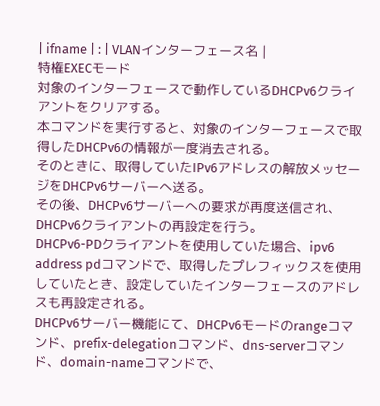| ifname | : | VLANインターフェース名 |
特権EXECモード
対象のインターフェースで動作しているDHCPv6クライアントをクリアする。
本コマンドを実行すると、対象のインターフェースで取得したDHCPv6の情報が一度消去される。
そのときに、取得していたIPv6アドレスの解放メッセージをDHCPv6サーバーへ送る。
その後、DHCPv6サーバーへの要求が再度送信され、DHCPv6クライアントの再設定を行う。
DHCPv6-PDクライアントを使用していた場合、ipv6 address pdコマンドで、取得したプレフィックスを使用していたとき、設定していたインターフェースのアドレスも再設定される。
DHCPv6サーバー機能にて、DHCPv6モードのrangeコマンド、prefix-delegationコマンド、dns-serverコマンド、domain-nameコマンドで、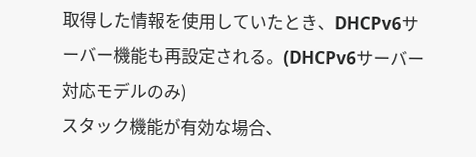取得した情報を使用していたとき、DHCPv6サーバー機能も再設定される。(DHCPv6サーバー対応モデルのみ)
スタック機能が有効な場合、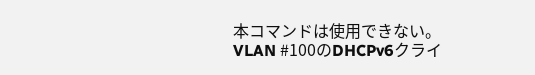本コマンドは使用できない。
VLAN #100のDHCPv6クライ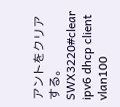アントをクリアする。
SWX3220#clear ipv6 dhcp client vlan100